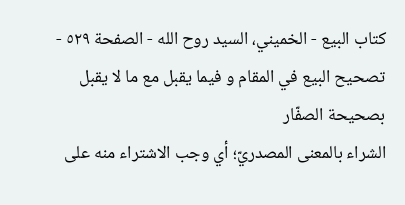كتاب البيع - الخميني، السيد روح الله - الصفحة ٥٢٩ - تصحيح البيع في المقام و فيما يقبل مع ما لا يقبل بصحيحة الصفّار
الشراء بالمعنى المصدريّ؛ أي وجب الاشتراء منه على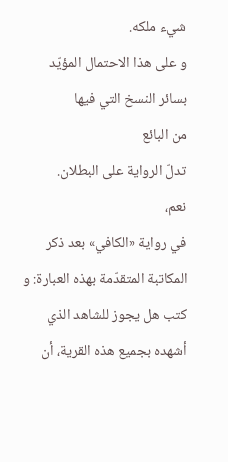شيء ملكه.
و على هذا الاحتمال المؤيّد بسائر النسخ التي فيها
من البائع
تدلّ الرواية على البطلان.
نعم،
في رواية «الكافي» بعد ذكر المكاتبة المتقدّمة بهذه العبارة: و كتب هل يجوز للشاهد الذي أشهده بجميع هذه القرية، أن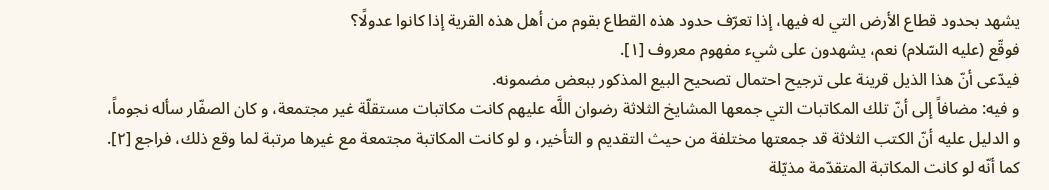يشهد بحدود قطاع الأرض التي له فيها، إذا تعرّف حدود هذه القطاع بقوم من أهل هذه القرية إذا كانوا عدولًا؟
فوقّع (عليه السّلام) نعم، يشهدون على شيء مفهوم معروف [١].
فيدّعى أنّ هذا الذيل قرينة على ترجيح احتمال تصحيح البيع المذكور ببعض مضمونه.
و فيه: مضافاً إلى أنّ تلك المكاتبات التي جمعها المشايخ الثلاثة رضوان اللَّه عليهم كانت مكاتبات مستقلّة غير مجتمعة، و كان الصفّار سأله نجوماً، و الدليل عليه أنّ الكتب الثلاثة قد جمعتها مختلفة من حيث التقديم و التأخير، و لو كانت المكاتبة مجتمعة مع غيرها مرتبة لما وقع ذلك، فراجع [٢].
كما أنّه لو كانت المكاتبة المتقدّمة مذيّلة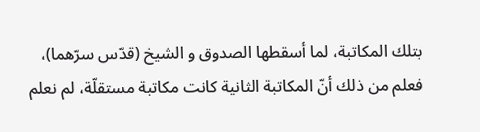بتلك المكاتبة، لما أسقطها الصدوق و الشيخ (قدّس سرّهما)، فعلم من ذلك أنّ المكاتبة الثانية كانت مكاتبة مستقلّة، لم نعلم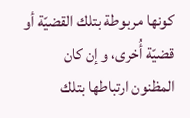كونها مربوطة بتلك القضيّة أو قضيّة أُخرى، و إن كان المظنون ارتباطها بتلك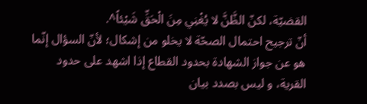القضيّة، لكنّ الظَّنَّ لا يُغْنِي مِنَ الْحَقِّ شَيْئاً^.
أنّ ترجيح احتمال الصحّة لا يخلو من إشكال؛ لأنّ السؤال إنّما هو عن جواز الشهادة بحدود القطاع إذا اشهد على حدود القرية، و ليس بصدد بيان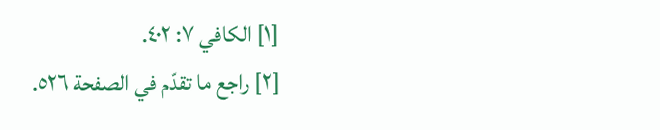[١] الكافي ٧: ٤٠٢.
[٢] راجع ما تقدّم في الصفحة ٥٢٦.